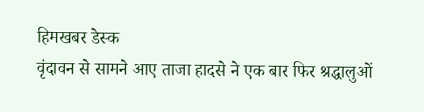हिमखबर डेस्क
वृंदावन से सामने आए ताजा हादसे ने एक बार फिर श्रद्धालुओं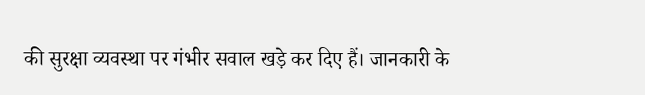की सुरक्षा व्यवस्था पर गंभीर सवाल खड़े कर दिए हैं। जानकारी के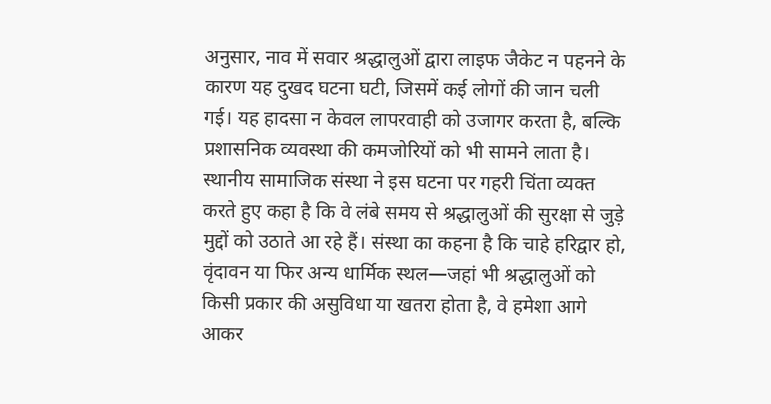अनुसार, नाव में सवार श्रद्धालुओं द्वारा लाइफ जैकेट न पहनने के कारण यह दुखद घटना घटी, जिसमें कई लोगों की जान चली गई। यह हादसा न केवल लापरवाही को उजागर करता है, बल्कि प्रशासनिक व्यवस्था की कमजोरियों को भी सामने लाता है।
स्थानीय सामाजिक संस्था ने इस घटना पर गहरी चिंता व्यक्त करते हुए कहा है कि वे लंबे समय से श्रद्धालुओं की सुरक्षा से जुड़े मुद्दों को उठाते आ रहे हैं। संस्था का कहना है कि चाहे हरिद्वार हो, वृंदावन या फिर अन्य धार्मिक स्थल—जहां भी श्रद्धालुओं को किसी प्रकार की असुविधा या खतरा होता है, वे हमेशा आगे आकर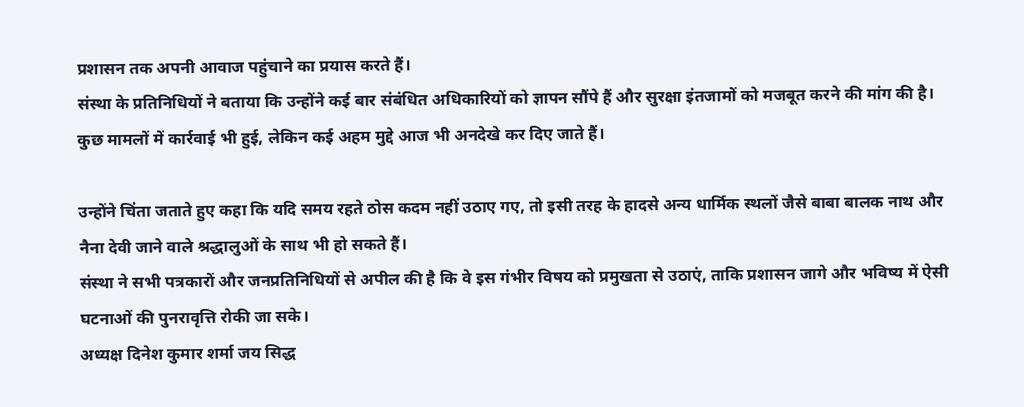प्रशासन तक अपनी आवाज पहुंचाने का प्रयास करते हैं।
संस्था के प्रतिनिधियों ने बताया कि उन्होंने कई बार संबंधित अधिकारियों को ज्ञापन सौंपे हैं और सुरक्षा इंतजामों को मजबूत करने की मांग की है। कुछ मामलों में कार्रवाई भी हुई, लेकिन कई अहम मुद्दे आज भी अनदेखे कर दिए जाते हैं।

उन्होंने चिंता जताते हुए कहा कि यदि समय रहते ठोस कदम नहीं उठाए गए, तो इसी तरह के हादसे अन्य धार्मिक स्थलों जैसे बाबा बालक नाथ और नैना देवी जाने वाले श्रद्धालुओं के साथ भी हो सकते हैं।
संस्था ने सभी पत्रकारों और जनप्रतिनिधियों से अपील की है कि वे इस गंभीर विषय को प्रमुखता से उठाएं, ताकि प्रशासन जागे और भविष्य में ऐसी घटनाओं की पुनरावृत्ति रोकी जा सके।
अध्यक्ष दिनेश कुमार शर्मा जय सिद्ध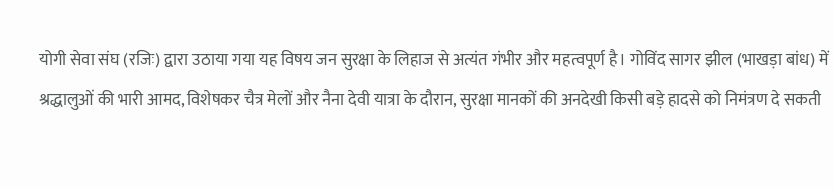योगी सेवा संघ (रजिः) द्वारा उठाया गया यह विषय जन सुरक्षा के लिहाज से अत्यंत गंभीर और महत्वपूर्ण है। गोविंद सागर झील (भाखड़ा बांध) में श्रद्धालुओं की भारी आमद, विशेषकर चैत्र मेलों और नैना देवी यात्रा के दौरान, सुरक्षा मानकों की अनदेखी किसी बड़े हादसे को निमंत्रण दे सकती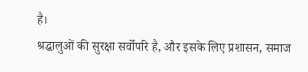है।
श्रद्धालुओं की सुरक्षा सर्वोपरि है, और इसके लिए प्रशासन, समाज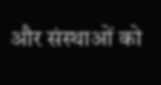और संस्थाओं को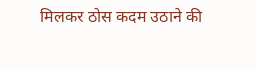मिलकर ठोस कदम उठाने की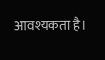आवश्यकता है।